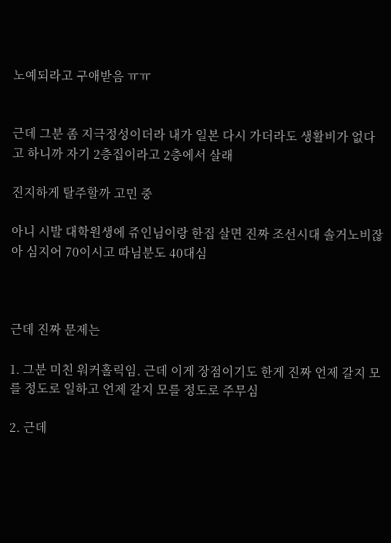노예되라고 구애받음 ㅠㅠ


근데 그분 좀 지극정성이더라 내가 일본 다시 가더라도 생활비가 없다고 하니까 자기 2층집이라고 2층에서 살래

진지하게 탈주할까 고민 중

아니 시발 대학원생에 쥬인님이랑 한집 살면 진짜 조선시대 솔거노비잖아 심지어 70이시고 따님분도 40대심



근데 진짜 문제는

1. 그분 미친 워커홀릭임. 근데 이게 장점이기도 한게 진짜 언제 갈지 모를 정도로 일하고 언제 갈지 모를 정도로 주무심

2. 근데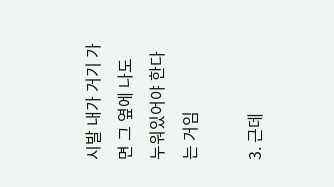시발 내가 거기 가면 그 옆에 나도 누워있어야 한다는 거임

3. 근데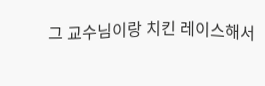그 교수님이랑 치킨 레이스해서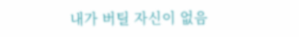내가 버틸 자신이 없음